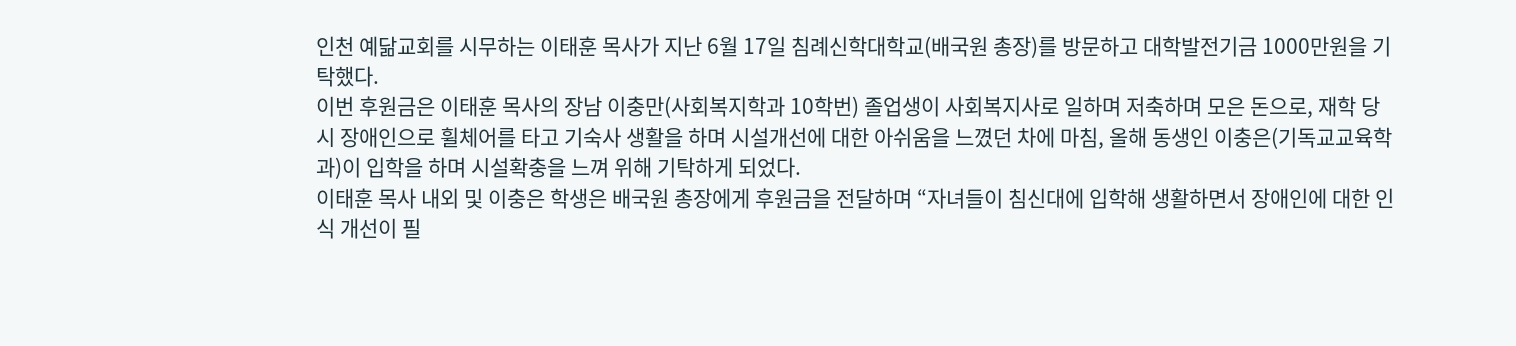인천 예닮교회를 시무하는 이태훈 목사가 지난 6월 17일 침례신학대학교(배국원 총장)를 방문하고 대학발전기금 1000만원을 기탁했다.
이번 후원금은 이태훈 목사의 장남 이충만(사회복지학과 10학번) 졸업생이 사회복지사로 일하며 저축하며 모은 돈으로, 재학 당시 장애인으로 휠체어를 타고 기숙사 생활을 하며 시설개선에 대한 아쉬움을 느꼈던 차에 마침, 올해 동생인 이충은(기독교교육학과)이 입학을 하며 시설확충을 느껴 위해 기탁하게 되었다.
이태훈 목사 내외 및 이충은 학생은 배국원 총장에게 후원금을 전달하며 “자녀들이 침신대에 입학해 생활하면서 장애인에 대한 인식 개선이 필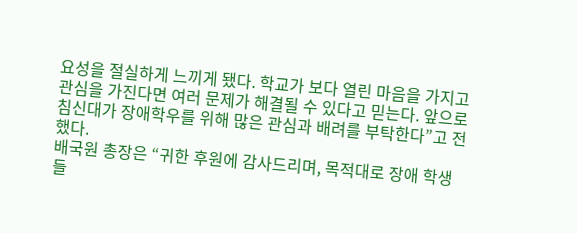요성을 절실하게 느끼게 됐다. 학교가 보다 열린 마음을 가지고 관심을 가진다면 여러 문제가 해결될 수 있다고 믿는다. 앞으로 침신대가 장애학우를 위해 많은 관심과 배려를 부탁한다”고 전했다.
배국원 총장은 “귀한 후원에 감사드리며, 목적대로 장애 학생들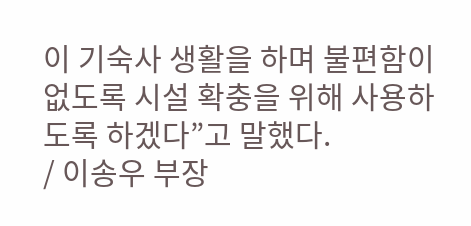이 기숙사 생활을 하며 불편함이 없도록 시설 확충을 위해 사용하도록 하겠다”고 말했다.
/ 이송우 부장